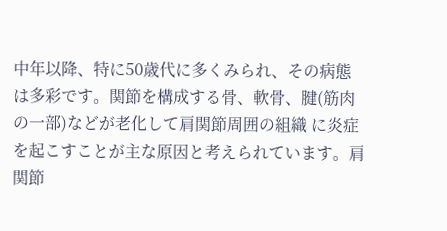中年以降、特に50歳代に多くみられ、その病態は多彩です。関節を構成する骨、軟骨、腱(筋肉の一部)などが老化して肩関節周囲の組織 に炎症を起こすことが主な原因と考えられています。肩関節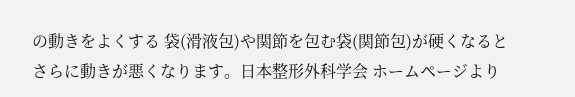の動きをよくする 袋(滑液包)や関節を包む袋(関節包)が硬くなるとさらに動きが悪くなります。日本整形外科学会 ホームページより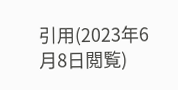引用(2023年6月8日閲覧)